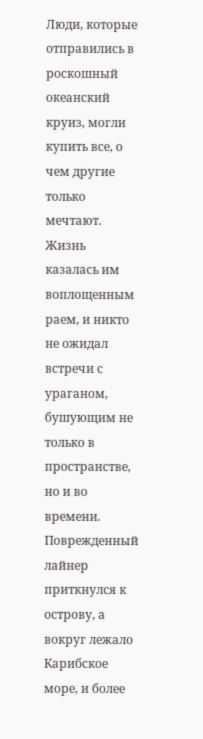Люди, которые отправились в роскошный океанский круиз, могли купить все, о чем другие только мечтают. Жизнь казалась им воплощенным раем, и никто не ожидал встречи с ураганом, бушующим не только в пространстве, но и во времени. Поврежденный лайнер приткнулся к острову, а вокруг лежало Карибское море, и более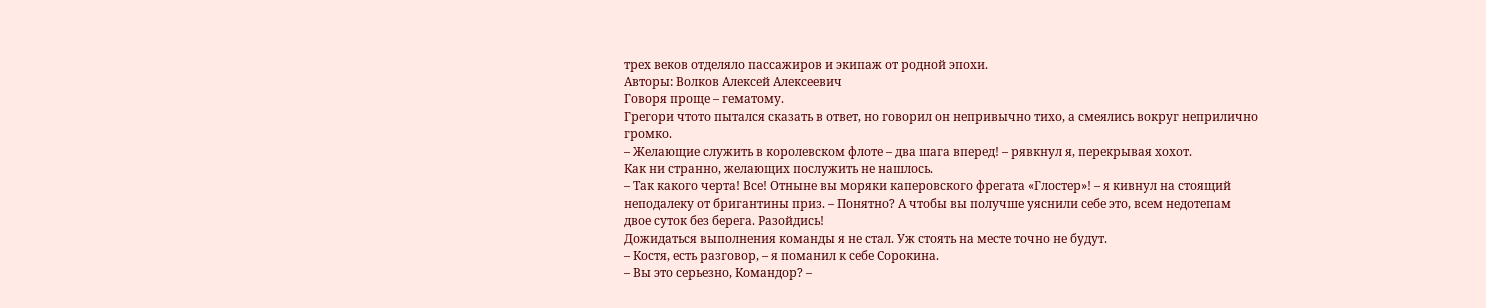трех веков отделяло пассажиров и экипаж от родной эпохи.
Авторы: Волков Алексей Алексеевич
Говоря проще – гематому.
Грегори чтото пытался сказать в ответ, но говорил он непривычно тихо, а смеялись вокруг неприлично громко.
– Желающие служить в королевском флоте – два шага вперед! – рявкнул я, перекрывая хохот.
Как ни странно, желающих послужить не нашлось.
– Так какого черта! Все! Отныне вы моряки каперовского фрегата «Глостер»! – я кивнул на стоящий неподалеку от бригантины приз. – Понятно? А чтобы вы получше уяснили себе это, всем недотепам двое суток без берега. Разойдись!
Дожидаться выполнения команды я не стал. Уж стоять на месте точно не будут.
– Костя, есть разговор, – я поманил к себе Сорокина.
– Вы это серьезно, Командор? –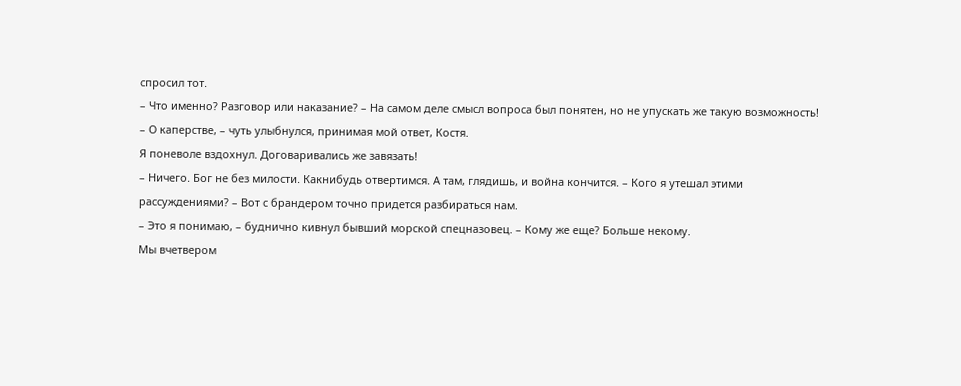спросил тот.
– Что именно? Разговор или наказание? – На самом деле смысл вопроса был понятен, но не упускать же такую возможность!
– О каперстве, – чуть улыбнулся, принимая мой ответ, Костя.
Я поневоле вздохнул. Договаривались же завязать!
– Ничего. Бог не без милости. Какнибудь отвертимся. А там, глядишь, и война кончится. – Кого я утешал этими рассуждениями? – Вот с брандером точно придется разбираться нам.
– Это я понимаю, – буднично кивнул бывший морской спецназовец. – Кому же еще? Больше некому.
Мы вчетвером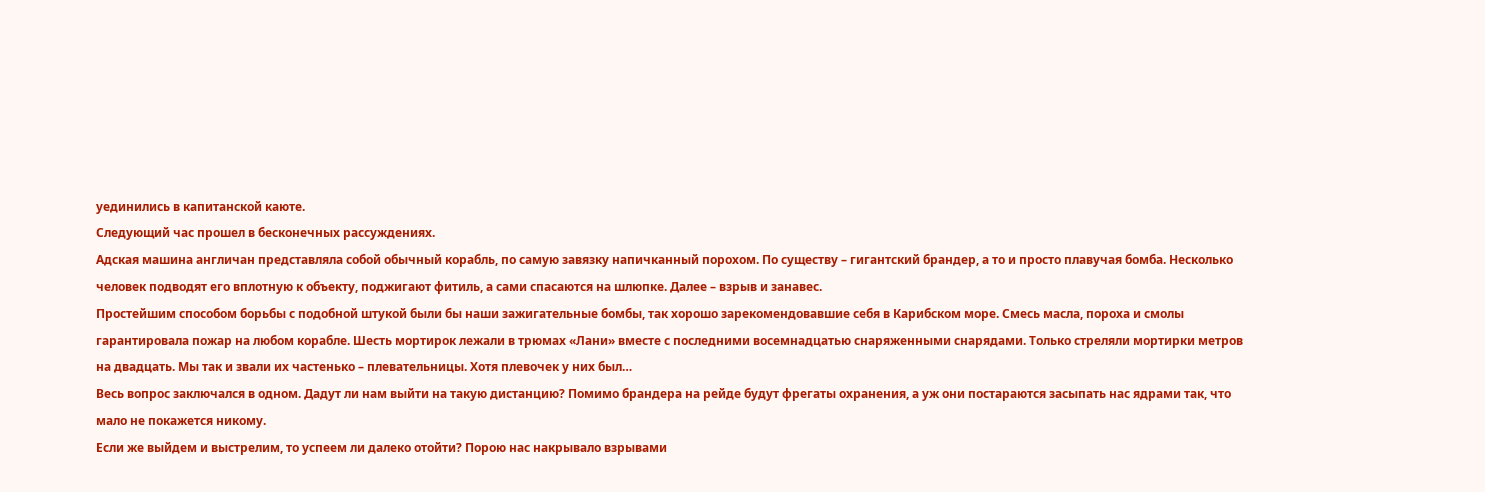уединились в капитанской каюте.
Следующий час прошел в бесконечных рассуждениях.
Адская машина англичан представляла собой обычный корабль, по самую завязку напичканный порохом. По существу – гигантский брандер, а то и просто плавучая бомба. Несколько человек подводят его вплотную к объекту, поджигают фитиль, а сами спасаются на шлюпке. Далее – взрыв и занавес.
Простейшим способом борьбы с подобной штукой были бы наши зажигательные бомбы, так хорошо зарекомендовавшие себя в Карибском море. Смесь масла, пороха и смолы гарантировала пожар на любом корабле. Шесть мортирок лежали в трюмах «Лани» вместе с последними восемнадцатью снаряженными снарядами. Только стреляли мортирки метров на двадцать. Мы так и звали их частенько – плевательницы. Хотя плевочек у них был…
Весь вопрос заключался в одном. Дадут ли нам выйти на такую дистанцию? Помимо брандера на рейде будут фрегаты охранения, а уж они постараются засыпать нас ядрами так, что мало не покажется никому.
Если же выйдем и выстрелим, то успеем ли далеко отойти? Порою нас накрывало взрывами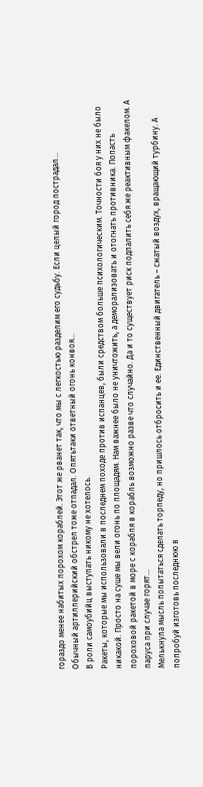гораздо менее набитых порохом кораблей. Этот же рванет так, что мы с легкостью разделим его судьбу. Если целый город пострадал…
Обычный артиллерийский обстрел тоже отпадал. Опятьтаки ответный огонь конвоя…
В роли самоубийц выступать никому не хотелось.
Ракеты, которые мы использовали в последнем походе против испанцев, были средством больше психологическим. Точности боя у них не было никакой. Просто на суше мы вели огонь по площадям. Нам важнее было не уничтожить, а деморализовать и отогнать противника. Попасть пороховой ракетой в море с корабля в корабль возможно разве что случайно. Да и то существует риск подпалить себя же реактивным факелом. А паруса при случае горят…
Мелькнула мысль попытаться сделать торпеду, но пришлось отбросить и ее. Единственный двигатель – сжатый воздух, вращающий турбину. А попробуй изготовь последнюю в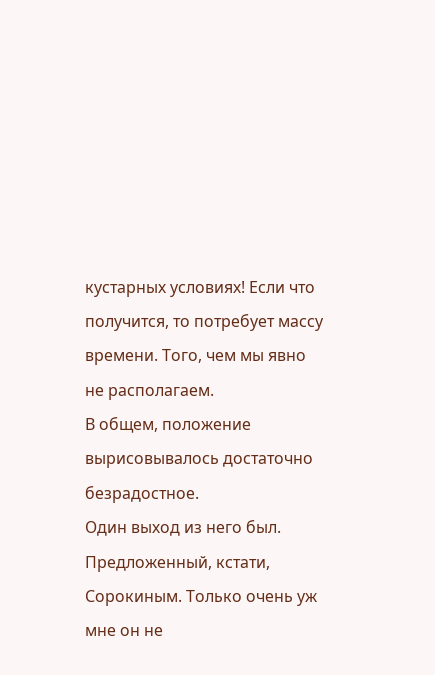кустарных условиях! Если что получится, то потребует массу времени. Того, чем мы явно не располагаем.
В общем, положение вырисовывалось достаточно безрадостное.
Один выход из него был. Предложенный, кстати, Сорокиным. Только очень уж мне он не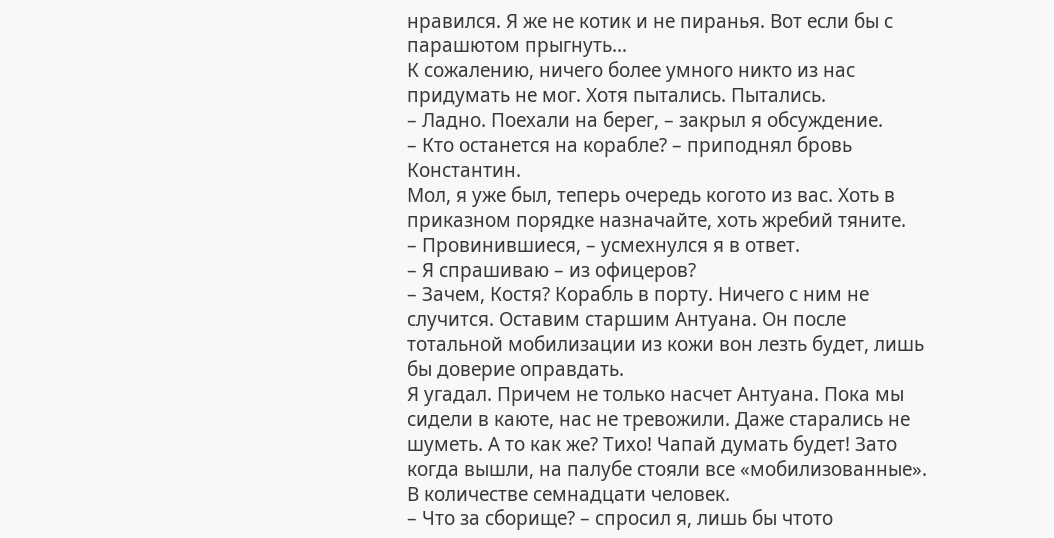нравился. Я же не котик и не пиранья. Вот если бы с парашютом прыгнуть…
К сожалению, ничего более умного никто из нас придумать не мог. Хотя пытались. Пытались.
– Ладно. Поехали на берег, – закрыл я обсуждение.
– Кто останется на корабле? – приподнял бровь Константин.
Мол, я уже был, теперь очередь когото из вас. Хоть в приказном порядке назначайте, хоть жребий тяните.
– Провинившиеся, – усмехнулся я в ответ.
– Я спрашиваю – из офицеров?
– Зачем, Костя? Корабль в порту. Ничего с ним не случится. Оставим старшим Антуана. Он после тотальной мобилизации из кожи вон лезть будет, лишь бы доверие оправдать.
Я угадал. Причем не только насчет Антуана. Пока мы сидели в каюте, нас не тревожили. Даже старались не шуметь. А то как же? Тихо! Чапай думать будет! Зато когда вышли, на палубе стояли все «мобилизованные». В количестве семнадцати человек.
– Что за сборище? – спросил я, лишь бы чтото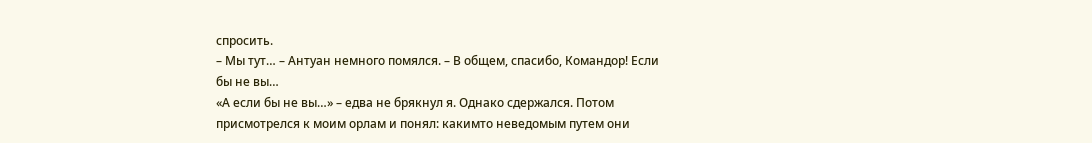спросить.
– Мы тут… – Антуан немного помялся. – В общем, спасибо, Командор! Если бы не вы…
«А если бы не вы…» – едва не брякнул я. Однако сдержался. Потом присмотрелся к моим орлам и понял: какимто неведомым путем они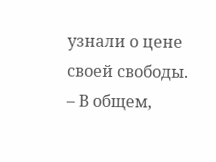узнали о цене своей свободы.
– В общем,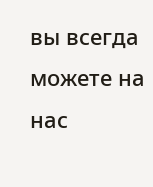вы всегда можете на нас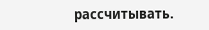рассчитывать.